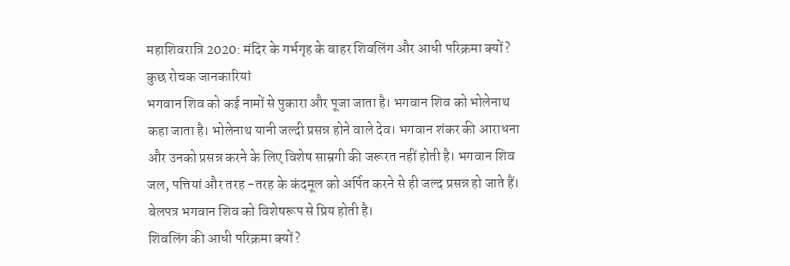महाशिवरात्रि 2020: मंदिर के गर्भगृह के बाहर शिवलिंग और आधी परिक्रमा क्यों? कुछ रोचक जानकारियां
भगवान शिव को कई नामों से पुकारा और पूजा जाता है। भगवान शिव को भोलेनाथ कहा जाता है। भोलेनाथ यानी जल्दी प्रसन्न होने वाले देव। भगवान शंकर की आराधना और उनको प्रसन्न करने के लिए विशेष साम्रगी की जरूरत नहीं होती है। भगवान शिव जल, पत्तियां और तरह -तरह के कंदमूल को अर्पित करने से ही जल्द प्रसन्न हो जाते हैं। बेलपत्र भगवान शिव को विशेषरूप से प्रिय होती है।
शिवलिंग की आधी परिक्रमा क्यों?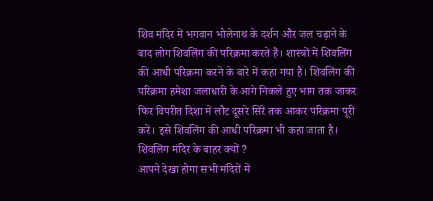शिव मंदिर में भगवान भोलेनाथ के दर्शन और जल चढ़ाने के बाद लोग शिवलिंग की परिक्रमा करते हैं। शास्त्रों में शिवलिंग की आधी परिक्रमा करने के बारे में कहा गया है। शिवलिंग की परिक्रमा हमेशा जलाधारी के आगे निकले हुए भाग तक जाकर फिर विपरीत दिशा में लौट दूसरे सिरे तक आकर परिक्रमा पूरी करें। इसे शिवलिंग की आधी परिक्रमा भी कहा जाता है।
शिवलिंग मंदिर के बाहर क्यों ?
आपने देखा होगा सभी मंदिरों में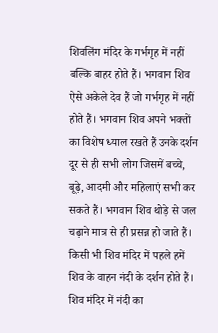शिवलिंग मंदिर के गर्भगृह में नहीं बल्कि बाहर होते हैं। भगवान शिव ऐसे अकेले देव हैं जो गर्भगृह में नहीं होते हैं। भगवान शिव अपने भक्तों का विशेष ध्याल रखते हैं उनके दर्शन दूर से ही सभी लोग जिसमें बच्चे, बूढ़े, आदमी और महिलाएं सभी कर सकते हैं। भगवान शिव थोड़े से जल चढ़ाने मात्र से ही प्रसन्न हो जाते हैं।
किसी भी शिव मंदिर में पहले हमें शिव के वाहन नंदी के दर्शन होते हैं। शिव मंदिर में नंदी का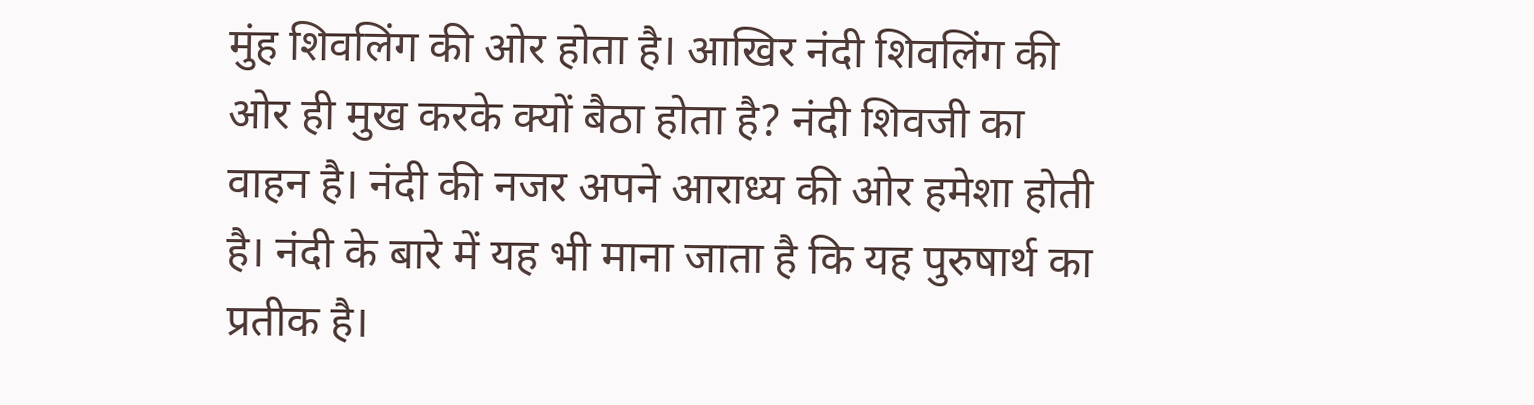मुंह शिवलिंग की ओर होता है। आखिर नंदी शिवलिंग की ओर ही मुख करके क्यों बैठा होता है? नंदी शिवजी का वाहन है। नंदी की नजर अपने आराध्य की ओर हमेशा होती है। नंदी के बारे में यह भी माना जाता है कि यह पुरुषार्थ का प्रतीक है।